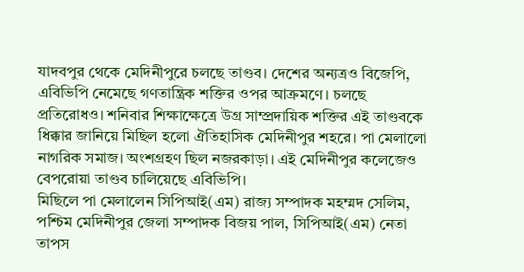যাদবপুর থেকে মেদিনীপুরে চলছে তাণ্ডব। দেশের অন্যত্রও বিজেপি, এবিভিপি নেমেছে গণতান্ত্রিক শক্তির ওপর আক্রমণে। চলছে প্রতিরোধও। শনিবার শিক্ষাক্ষেত্রে উগ্র সাম্প্রদায়িক শক্তির এই তাণ্ডবকে ধিক্কার জানিয়ে মিছিল হলো ঐতিহাসিক মেদিনীপুর শহরে। পা মেলালো নাগরিক সমাজ। অংশগ্রহণ ছিল নজরকাড়া। এই মেদিনীপুর কলেজেও বেপরোয়া তাণ্ডব চালিয়েছে এবিভিপি।
মিছিলে পা মেলালেন সিপিআই(এম) রাজ্য সম্পাদক মহম্মদ সেলিম, পশ্চিম মেদিনীপুর জেলা সম্পাদক বিজয় পাল, সিপিআই(এম) নেতা তাপস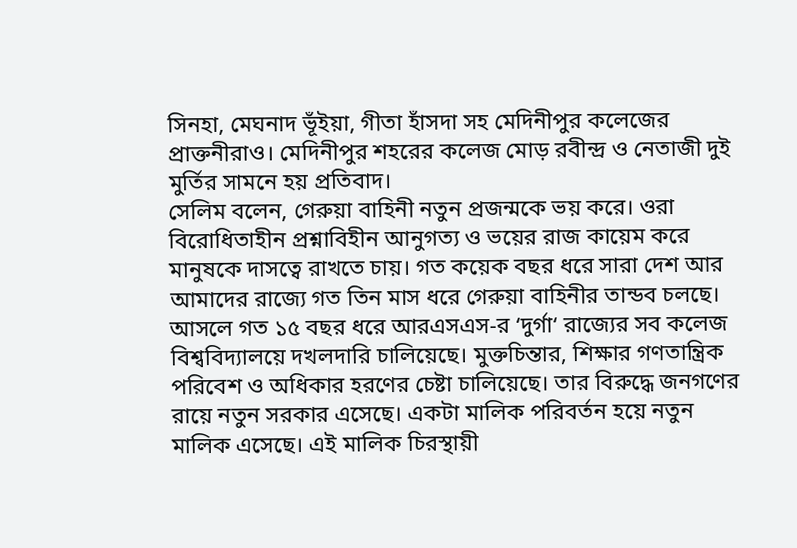সিনহা, মেঘনাদ ভূঁইয়া, গীতা হাঁসদা সহ মেদিনীপুর কলেজের প্রাক্তনীরাও। মেদিনীপুর শহরের কলেজ মোড় রবীন্দ্র ও নেতাজী দুই মুর্তির সামনে হয় প্রতিবাদ।
সেলিম বলেন, গেরুয়া বাহিনী নতুন প্রজন্মকে ভয় করে। ওরা বিরোধিতাহীন প্রশ্নাবিহীন আনুগত্য ও ভয়ের রাজ কায়েম করে মানুষকে দাসত্বে রাখতে চায়। গত কয়েক বছর ধরে সারা দেশ আর আমাদের রাজ্যে গত তিন মাস ধরে গেরুয়া বাহিনীর তান্ডব চলছে। আসলে গত ১৫ বছর ধরে আরএসএস-র ‘দুর্গা‘ রাজ্যের সব কলেজ বিশ্ববিদ্যালয়ে দখলদারি চালিয়েছে। মুক্তচিন্তার, শিক্ষার গণতান্ত্রিক পরিবেশ ও অধিকার হরণের চেষ্টা চালিয়েছে। তার বিরুদ্ধে জনগণের রায়ে নতুন সরকার এসেছে। একটা মালিক পরিবর্তন হয়ে নতুন মালিক এসেছে। এই মালিক চিরস্থায়ী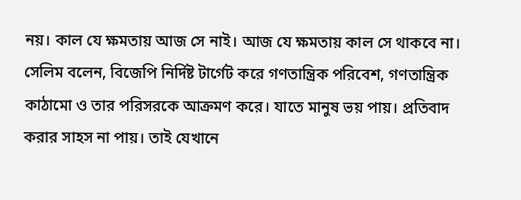নয়। কাল যে ক্ষমতায় আজ সে নাই। আজ যে ক্ষমতায় কাল সে থাকবে না।
সেলিম বলেন, বিজেপি নির্দিষ্ট টার্গেট করে গণতান্ত্রিক পরিবেশ, গণতান্ত্রিক কাঠামো ও তার পরিসরকে আক্রমণ করে। যাতে মানুষ ভয় পায়। প্রতিবাদ করার সাহস না পায়। তাই যেখানে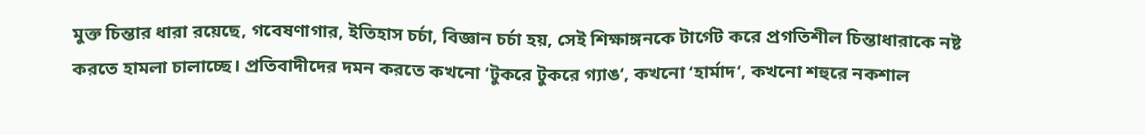মুক্ত চিন্তার ধারা রয়েছে, গবেষণাগার, ইতিহাস চর্চা, বিজ্ঞান চর্চা হয়, সেই শিক্ষাঙ্গনকে টার্গেট করে প্রগতিশীল চিন্তাধারাকে নষ্ট করতে হামলা চালাচ্ছে। প্রতিবাদীদের দমন করতে কখনো ‘টুকরে টুকরে গ্যাঙ‘, কখনো ‘হার্মাদ‘, কখনো শহুরে নকশাল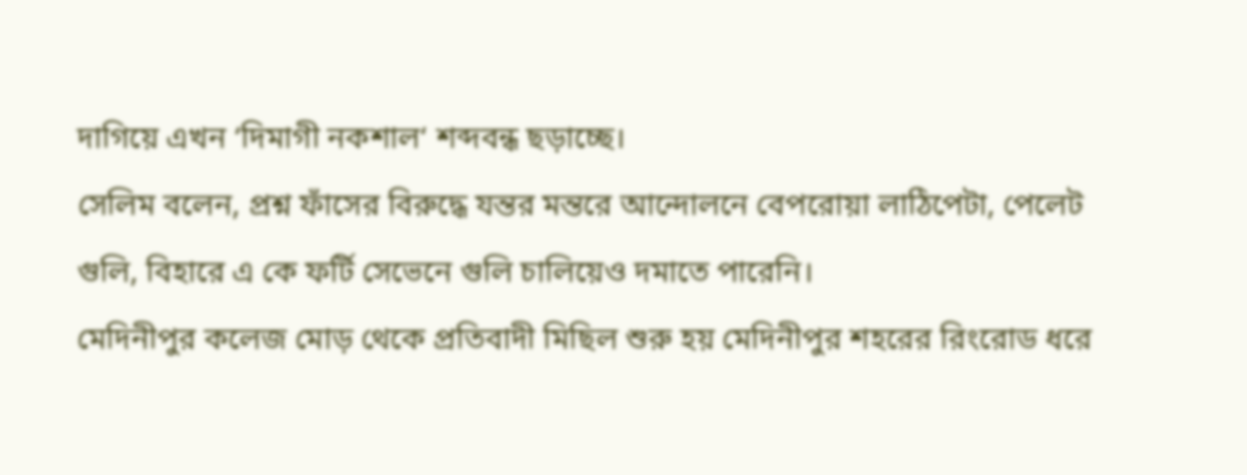দাগিয়ে এখন ‘দিমাগী নকশাল‘ শব্দবন্ধ ছড়াচ্ছে।
সেলিম বলেন, প্রশ্ন ফাঁসের বিরুদ্ধে যন্তর মন্তরে আন্দোলনে বেপরোয়া লাঠিপেটা, পেলেট গুলি, বিহারে এ কে ফর্টি সেভেনে গুলি চালিয়েও দমাতে পারেনি।
মেদিনীপুর কলেজ মোড় থেকে প্রতিবাদী মিছিল শুরু হয় মেদিনীপুর শহরের রিংরোড ধরে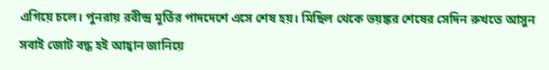এগিয়ে চলে। পুনরায় রবীন্দ্র মূর্তির পাদদেশে এসে শেষ হয়। মিছিল থেকে ভয়ঙ্কর শেষের সেদিন রুখতে আসুন সবাই জোট বদ্ধ হই আহ্বান জানিয়ে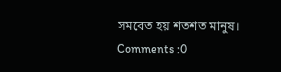সমবেত হয় শতশত মানুষ।
Comments :0